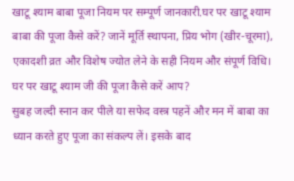खाटू श्याम बाबा पूजा नियम पर सम्पूर्ण जानकारी.घर पर खाटू श्याम बाबा की पूजा कैसे करें? जानें मूर्ति स्थापना, प्रिय भोग (खीर-चूरमा), एकादशी व्रत और विशेष ज्योत लेने के सही नियम और संपूर्ण विधि।
घर पर खाटू श्याम जी की पूजा कैसे करें आप?
सुबह जल्दी स्नान कर पीले या सफेद वस्त्र पहनें और मन में बाबा का ध्यान करते हुए पूजा का संकल्प लें। इसके बाद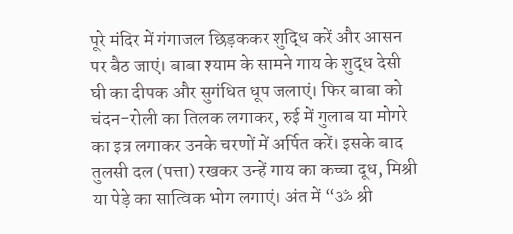पूरे मंदिर में गंगाजल छिड़ककर शुद्धि करें और आसन पर बैठ जाएं। बाबा श्याम के सामने गाय के शुद्ध देसी घी का दीपक और सुगंधित धूप जलाएं। फिर बाबा को चंदन-रोली का तिलक लगाकर, रुई में गुलाब या मोगरे का इत्र लगाकर उनके चरणों में अर्पित करें। इसके बाद तुलसी दल (पत्ता) रखकर उन्हें गाय का कच्चा दूध, मिश्री या पेड़े का सात्विक भोग लगाएं। अंत में “ॐ श्री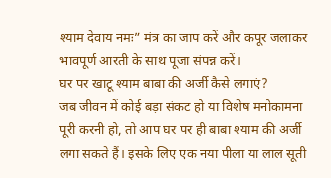श्याम देवाय नमः” मंत्र का जाप करें और कपूर जलाकर भावपूर्ण आरती के साथ पूजा संपन्न करें।
घर पर खाटू श्याम बाबा की अर्जी कैसे लगाएं?
जब जीवन में कोई बड़ा संकट हो या विशेष मनोकामना पूरी करनी हो, तो आप घर पर ही बाबा श्याम की अर्जी लगा सकते हैं। इसके लिए एक नया पीला या लाल सूती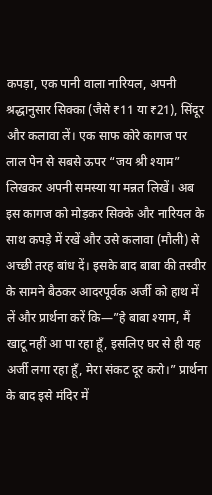कपड़ा, एक पानी वाला नारियल, अपनी श्रद्धानुसार सिक्का (जैसे ₹11 या ₹21), सिंदूर और कलावा लें। एक साफ कोरे कागज पर लाल पेन से सबसे ऊपर “जय श्री श्याम” लिखकर अपनी समस्या या मन्नत लिखें। अब इस कागज को मोड़कर सिक्के और नारियल के साथ कपड़े में रखें और उसे कलावा (मौली) से अच्छी तरह बांध दें। इसके बाद बाबा की तस्वीर के सामने बैठकर आदरपूर्वक अर्जी को हाथ में लें और प्रार्थना करें कि—”हे बाबा श्याम, मैं खाटू नहीं आ पा रहा हूँ, इसलिए घर से ही यह अर्जी लगा रहा हूँ, मेरा संकट दूर करो।” प्रार्थना के बाद इसे मंदिर में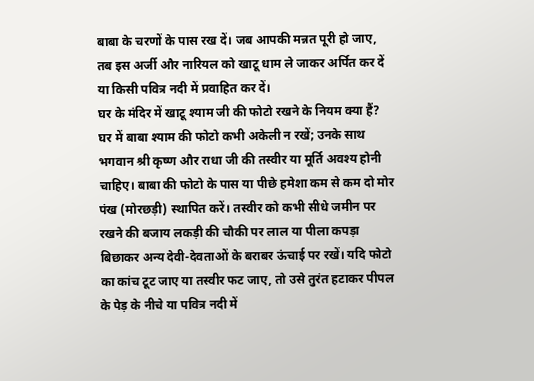बाबा के चरणों के पास रख दें। जब आपकी मन्नत पूरी हो जाए, तब इस अर्जी और नारियल को खाटू धाम ले जाकर अर्पित कर दें या किसी पवित्र नदी में प्रवाहित कर दें।
घर के मंदिर में खाटू श्याम जी की फोटो रखने के नियम क्या हैं?
घर में बाबा श्याम की फोटो कभी अकेली न रखें; उनके साथ भगवान श्री कृष्ण और राधा जी की तस्वीर या मूर्ति अवश्य होनी चाहिए। बाबा की फोटो के पास या पीछे हमेशा कम से कम दो मोर पंख (मोरछड़ी) स्थापित करें। तस्वीर को कभी सीधे जमीन पर रखने की बजाय लकड़ी की चौकी पर लाल या पीला कपड़ा बिछाकर अन्य देवी-देवताओं के बराबर ऊंचाई पर रखें। यदि फोटो का कांच टूट जाए या तस्वीर फट जाए, तो उसे तुरंत हटाकर पीपल के पेड़ के नीचे या पवित्र नदी में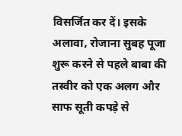विसर्जित कर दें। इसके अलावा, रोजाना सुबह पूजा शुरू करने से पहले बाबा की तस्वीर को एक अलग और साफ सूती कपड़े से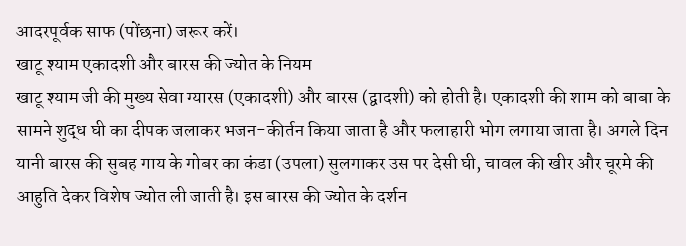आदरपूर्वक साफ (पोंछना) जरूर करें।
खाटू श्याम एकादशी और बारस की ज्योत के नियम
खाटू श्याम जी की मुख्य सेवा ग्यारस (एकादशी) और बारस (द्वादशी) को होती है। एकादशी की शाम को बाबा के सामने शुद्ध घी का दीपक जलाकर भजन-कीर्तन किया जाता है और फलाहारी भोग लगाया जाता है। अगले दिन यानी बारस की सुबह गाय के गोबर का कंडा (उपला) सुलगाकर उस पर देसी घी, चावल की खीर और चूरमे की आहुति देकर विशेष ज्योत ली जाती है। इस बारस की ज्योत के दर्शन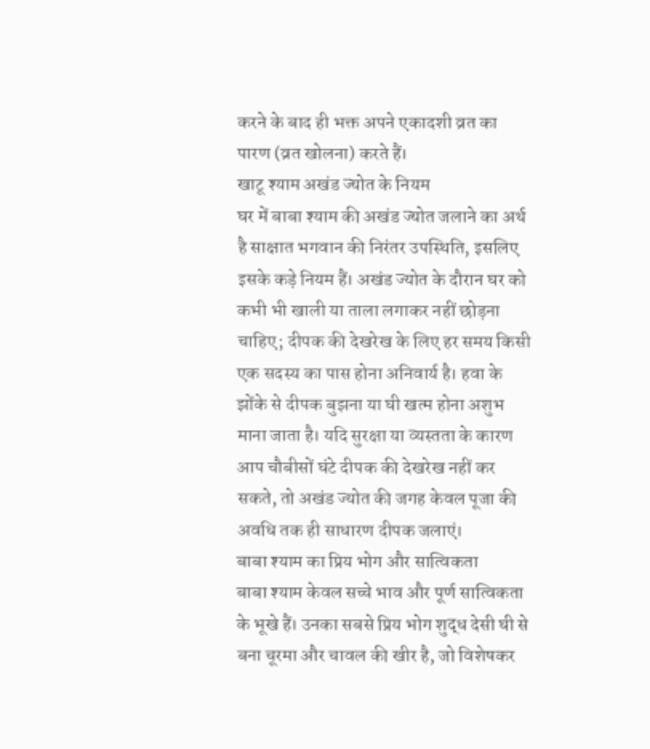करने के बाद ही भक्त अपने एकादशी व्रत का पारण (व्रत खोलना) करते हैं।
खाटू श्याम अखंड ज्योत के नियम
घर में बाबा श्याम की अखंड ज्योत जलाने का अर्थ है साक्षात भगवान की निरंतर उपस्थिति, इसलिए इसके कड़े नियम हैं। अखंड ज्योत के दौरान घर को कभी भी खाली या ताला लगाकर नहीं छोड़ना चाहिए; दीपक की देखरेख के लिए हर समय किसी एक सदस्य का पास होना अनिवार्य है। हवा के झोंके से दीपक बुझना या घी खत्म होना अशुभ माना जाता है। यदि सुरक्षा या व्यस्तता के कारण आप चौबीसों घंटे दीपक की देखरेख नहीं कर सकते, तो अखंड ज्योत की जगह केवल पूजा की अवधि तक ही साधारण दीपक जलाएं।
बाबा श्याम का प्रिय भोग और सात्विकता
बाबा श्याम केवल सच्चे भाव और पूर्ण सात्विकता के भूखे हैं। उनका सबसे प्रिय भोग शुद्ध देसी घी से बना चूरमा और चावल की खीर है, जो विशेषकर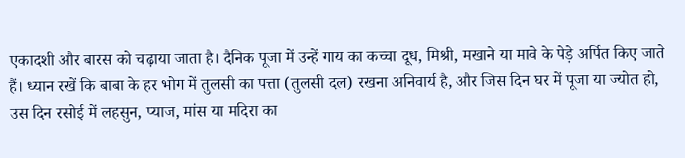एकादशी और बारस को चढ़ाया जाता है। दैनिक पूजा में उन्हें गाय का कच्चा दूध, मिश्री, मखाने या मावे के पेड़े अर्पित किए जाते हैं। ध्यान रखें कि बाबा के हर भोग में तुलसी का पत्ता (तुलसी दल) रखना अनिवार्य है, और जिस दिन घर में पूजा या ज्योत हो, उस दिन रसोई में लहसुन, प्याज, मांस या मदिरा का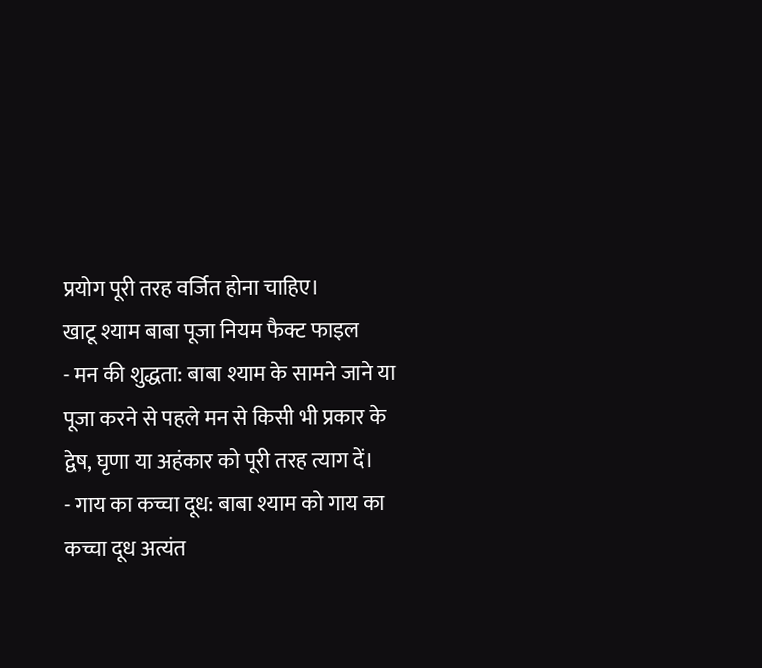प्रयोग पूरी तरह वर्जित होना चाहिए।
खाटू श्याम बाबा पूजा नियम फैक्ट फाइल
- मन की शुद्धता: बाबा श्याम के सामने जाने या पूजा करने से पहले मन से किसी भी प्रकार के द्वेष, घृणा या अहंकार को पूरी तरह त्याग दें।
- गाय का कच्चा दूध: बाबा श्याम को गाय का कच्चा दूध अत्यंत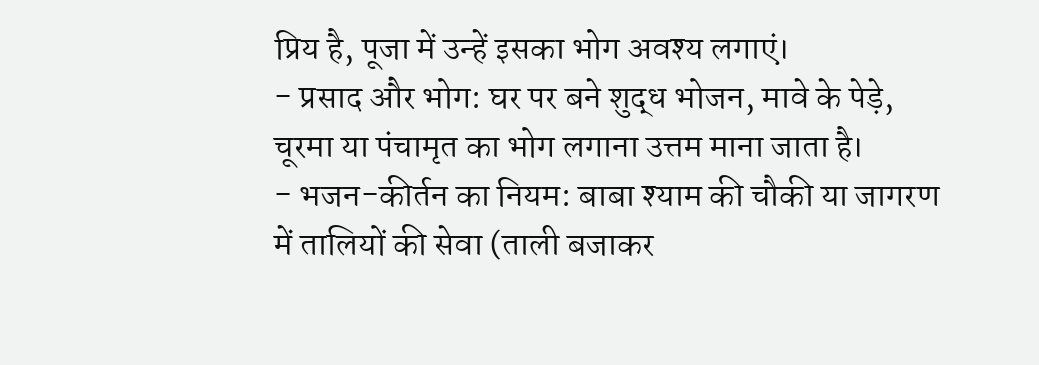प्रिय है, पूजा में उन्हें इसका भोग अवश्य लगाएं।
- प्रसाद और भोग: घर पर बने शुद्ध भोजन, मावे के पेड़े, चूरमा या पंचामृत का भोग लगाना उत्तम माना जाता है।
- भजन-कीर्तन का नियम: बाबा श्याम की चौकी या जागरण में तालियों की सेवा (ताली बजाकर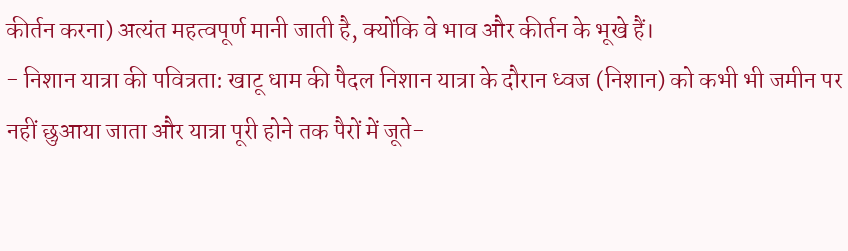कीर्तन करना) अत्यंत महत्वपूर्ण मानी जाती है, क्योंकि वे भाव और कीर्तन के भूखे हैं।
- निशान यात्रा की पवित्रता: खाटू धाम की पैदल निशान यात्रा के दौरान ध्वज (निशान) को कभी भी जमीन पर नहीं छुआया जाता और यात्रा पूरी होने तक पैरों में जूते-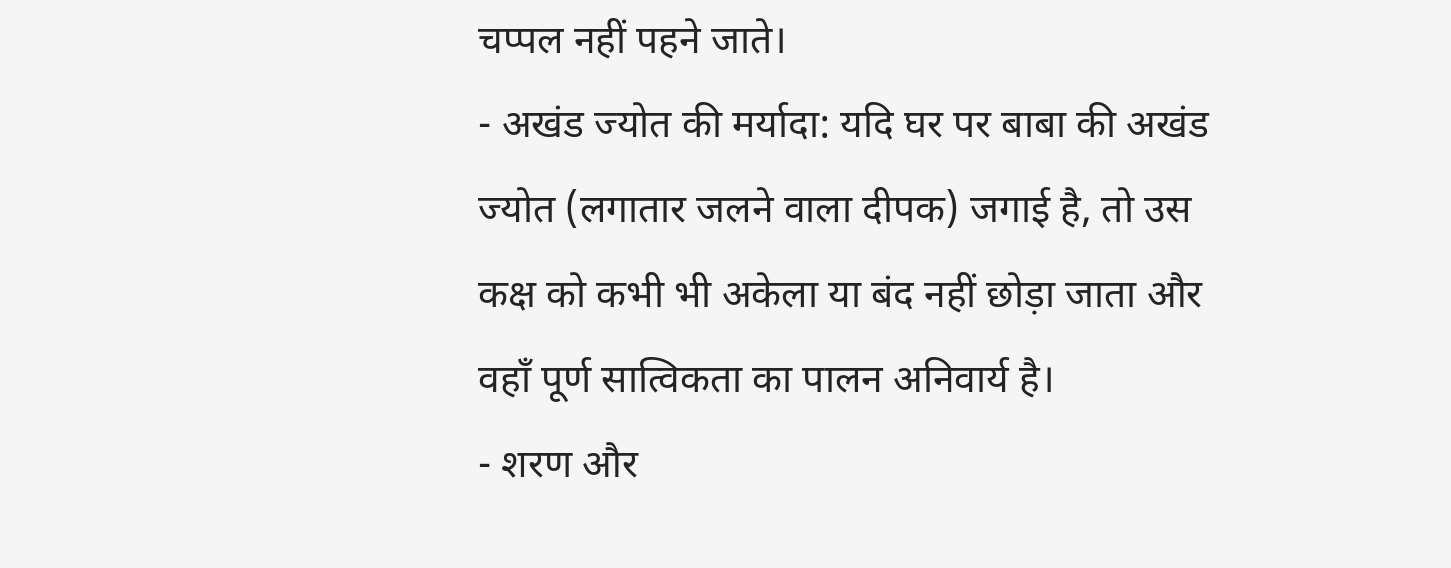चप्पल नहीं पहने जाते।
- अखंड ज्योत की मर्यादा: यदि घर पर बाबा की अखंड ज्योत (लगातार जलने वाला दीपक) जगाई है, तो उस कक्ष को कभी भी अकेला या बंद नहीं छोड़ा जाता और वहाँ पूर्ण सात्विकता का पालन अनिवार्य है।
- शरण और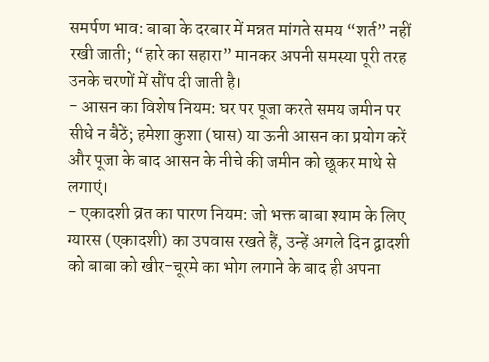समर्पण भाव: बाबा के दरबार में मन्नत मांगते समय “शर्त” नहीं रखी जाती; “हारे का सहारा” मानकर अपनी समस्या पूरी तरह उनके चरणों में सौंप दी जाती है।
- आसन का विशेष नियम: घर पर पूजा करते समय जमीन पर सीधे न बैठें; हमेशा कुशा (घास) या ऊनी आसन का प्रयोग करें और पूजा के बाद आसन के नीचे की जमीन को छूकर माथे से लगाएं।
- एकादशी व्रत का पारण नियम: जो भक्त बाबा श्याम के लिए ग्यारस (एकादशी) का उपवास रखते हैं, उन्हें अगले दिन द्वादशी को बाबा को खीर-चूरमे का भोग लगाने के बाद ही अपना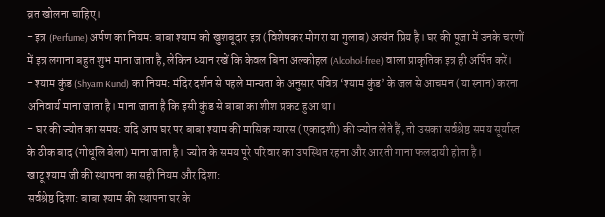व्रत खोलना चाहिए।
- इत्र (Perfume) अर्पण का नियम: बाबा श्याम को खुशबूदार इत्र (विशेषकर मोगरा या गुलाब) अत्यंत प्रिय है। घर की पूजा में उनके चरणों में इत्र लगाना बहुत शुभ माना जाता है, लेकिन ध्यान रखें कि केवल बिना अल्कोहल (Alcohol-free) वाला प्राकृतिक इत्र ही अर्पित करें।
- श्याम कुंड (Shyam Kund) का नियम: मंदिर दर्शन से पहले मान्यता के अनुसार पवित्र ‘श्याम कुंड’ के जल से आचमन (या स्नान) करना अनिवार्य माना जाता है। माना जाता है कि इसी कुंड से बाबा का शीश प्रकट हुआ था।
- घर की ज्योत का समय: यदि आप घर पर बाबा श्याम की मासिक ग्यारस (एकादशी) की ज्योत लेते हैं, तो उसका सर्वश्रेष्ठ समय सूर्यास्त के ठीक बाद (गोधूलि बेला) माना जाता है। ज्योत के समय पूरे परिवार का उपस्थित रहना और आरती गाना फलदायी होता है।
खाटू श्याम जी की स्थापना का सही नियम और दिशा:
सर्वश्रेष्ठ दिशा: बाबा श्याम की स्थापना घर के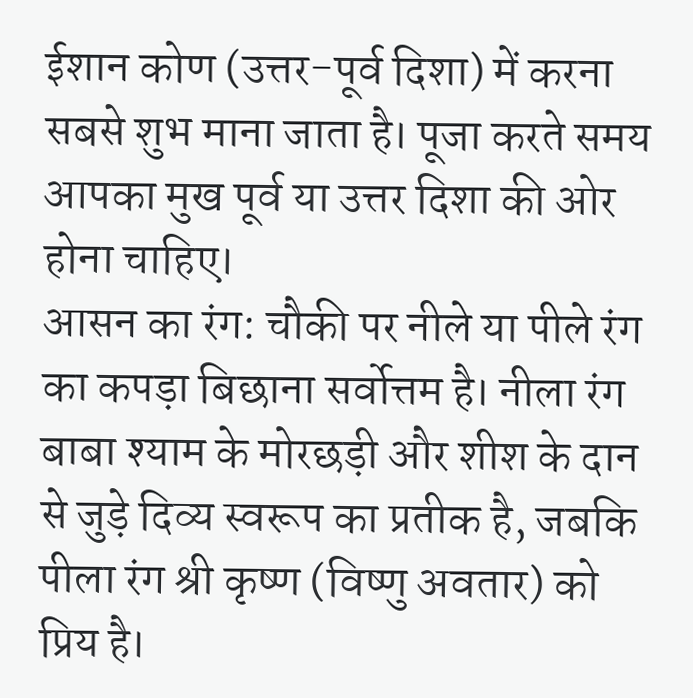ईशान कोण (उत्तर-पूर्व दिशा) में करना सबसे शुभ माना जाता है। पूजा करते समय आपका मुख पूर्व या उत्तर दिशा की ओर होना चाहिए।
आसन का रंग: चौकी पर नीले या पीले रंग का कपड़ा बिछाना सर्वोत्तम है। नीला रंग बाबा श्याम के मोरछड़ी और शीश के दान से जुड़े दिव्य स्वरूप का प्रतीक है, जबकि पीला रंग श्री कृष्ण (विष्णु अवतार) को प्रिय है।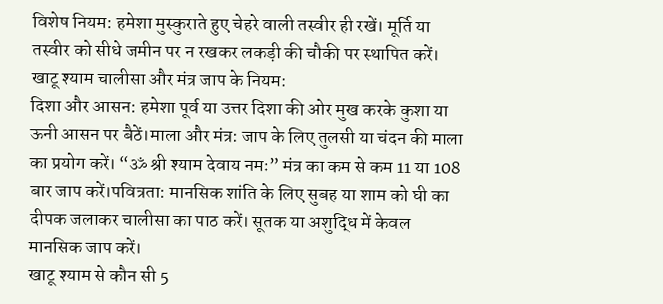विशेष नियम: हमेशा मुस्कुराते हुए चेहरे वाली तस्वीर ही रखें। मूर्ति या तस्वीर को सीधे जमीन पर न रखकर लकड़ी की चौकी पर स्थापित करें।
खाटू श्याम चालीसा और मंत्र जाप के नियम:
दिशा और आसन: हमेशा पूर्व या उत्तर दिशा की ओर मुख करके कुशा या ऊनी आसन पर बैठें।माला और मंत्र: जाप के लिए तुलसी या चंदन की माला का प्रयोग करें। “ॐ श्री श्याम देवाय नमः” मंत्र का कम से कम 11 या 108 बार जाप करें।पवित्रता: मानसिक शांति के लिए सुबह या शाम को घी का दीपक जलाकर चालीसा का पाठ करें। सूतक या अशुद्धि में केवल मानसिक जाप करें।
खाटू श्याम से कौन सी 5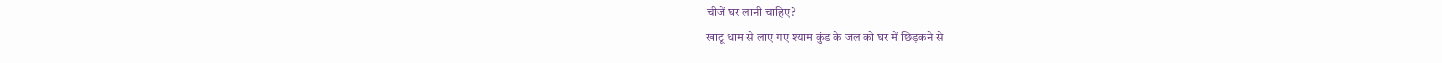चीजें घर लानी चाहिए?
खाटू धाम से लाए गए श्याम कुंड के जल को घर में छिड़कने से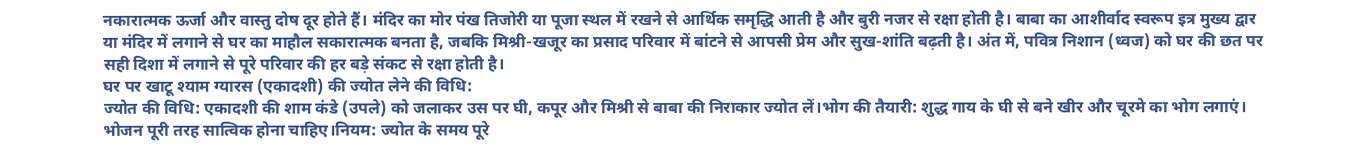नकारात्मक ऊर्जा और वास्तु दोष दूर होते हैं। मंदिर का मोर पंख तिजोरी या पूजा स्थल में रखने से आर्थिक समृद्धि आती है और बुरी नजर से रक्षा होती है। बाबा का आशीर्वाद स्वरूप इत्र मुख्य द्वार या मंदिर में लगाने से घर का माहौल सकारात्मक बनता है, जबकि मिश्री-खजूर का प्रसाद परिवार में बांटने से आपसी प्रेम और सुख-शांति बढ़ती है। अंत में, पवित्र निशान (ध्वज) को घर की छत पर सही दिशा में लगाने से पूरे परिवार की हर बड़े संकट से रक्षा होती है।
घर पर खाटू श्याम ग्यारस (एकादशी) की ज्योत लेने की विधि:
ज्योत की विधि: एकादशी की शाम कंडे (उपले) को जलाकर उस पर घी, कपूर और मिश्री से बाबा की निराकार ज्योत लें।भोग की तैयारी: शुद्ध गाय के घी से बने खीर और चूरमे का भोग लगाएं। भोजन पूरी तरह सात्विक होना चाहिए।नियम: ज्योत के समय पूरे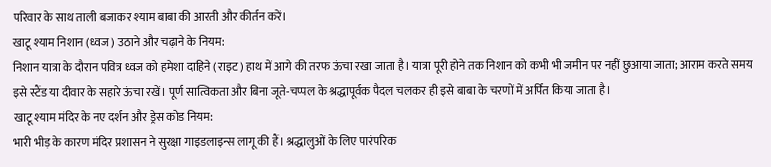परिवार के साथ ताली बजाकर श्याम बाबा की आरती और कीर्तन करें।
खाटू श्याम निशान (ध्वज) उठाने और चढ़ाने के नियम:
निशान यात्रा के दौरान पवित्र ध्वज को हमेशा दाहिने (राइट) हाथ में आगे की तरफ ऊंचा रखा जाता है। यात्रा पूरी होने तक निशान को कभी भी जमीन पर नहीं छुआया जाता; आराम करते समय इसे स्टैंड या दीवार के सहारे ऊंचा रखें। पूर्ण सात्विकता और बिना जूते-चप्पल के श्रद्धापूर्वक पैदल चलकर ही इसे बाबा के चरणों में अर्पित किया जाता है।
खाटू श्याम मंदिर के नए दर्शन और ड्रेस कोड नियम:
भारी भीड़ के कारण मंदिर प्रशासन ने सुरक्षा गाइडलाइन्स लागू की हैं। श्रद्धालुओं के लिए पारंपरिक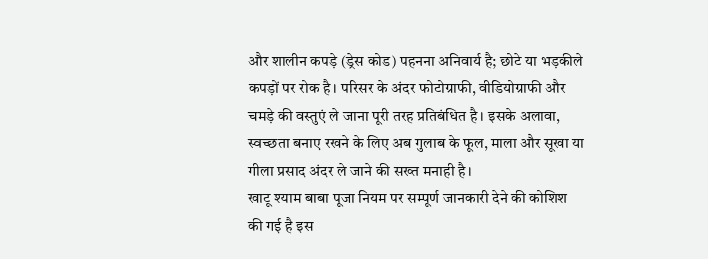और शालीन कपड़े (ड्रेस कोड) पहनना अनिवार्य है; छोटे या भड़कीले कपड़ों पर रोक है। परिसर के अंदर फोटोग्राफी, वीडियोग्राफी और चमड़े की वस्तुएं ले जाना पूरी तरह प्रतिबंधित है। इसके अलावा, स्वच्छता बनाए रखने के लिए अब गुलाब के फूल, माला और सूखा या गीला प्रसाद अंदर ले जाने की सख्त मनाही है।
खाटू श्याम बाबा पूजा नियम पर सम्पूर्ण जानकारी देने की कोशिश की गई है इस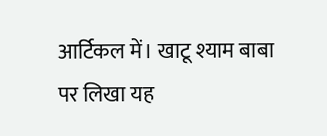आर्टिकल में। खाटू श्याम बाबा पर लिखा यह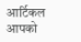आर्टिकल आपको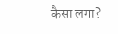कैसा लगा?